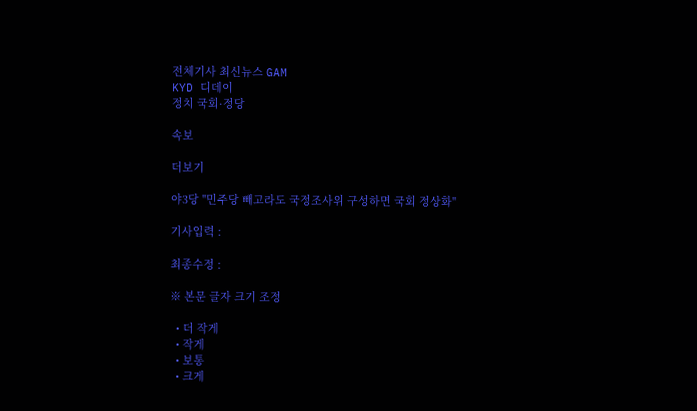전체기사 최신뉴스 GAM
KYD 디데이
정치 국회·정당

속보

더보기

야3당 "민주당 빼고라도 국정조사위 구성하면 국회 정상화"

기사입력 :

최종수정 :

※ 본문 글자 크기 조정

  • 더 작게
  • 작게
  • 보통
  • 크게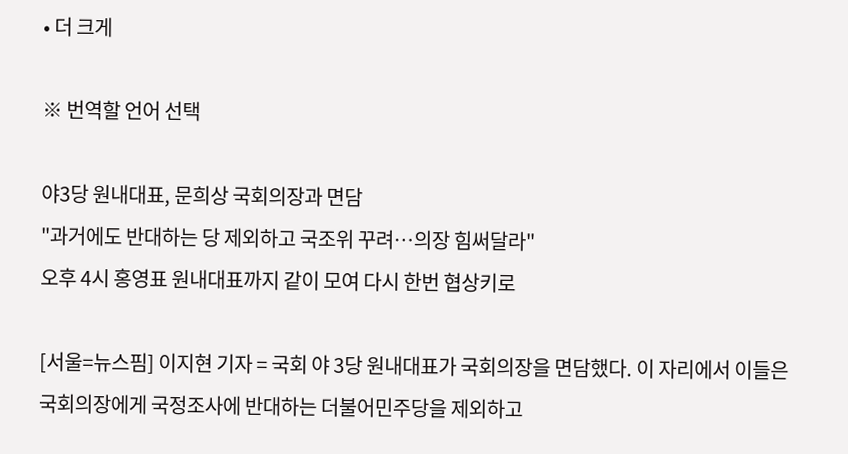• 더 크게

※ 번역할 언어 선택

야3당 원내대표, 문희상 국회의장과 면담
"과거에도 반대하는 당 제외하고 국조위 꾸려…의장 힘써달라"
오후 4시 홍영표 원내대표까지 같이 모여 다시 한번 협상키로

[서울=뉴스핌] 이지현 기자 = 국회 야 3당 원내대표가 국회의장을 면담했다. 이 자리에서 이들은 국회의장에게 국정조사에 반대하는 더불어민주당을 제외하고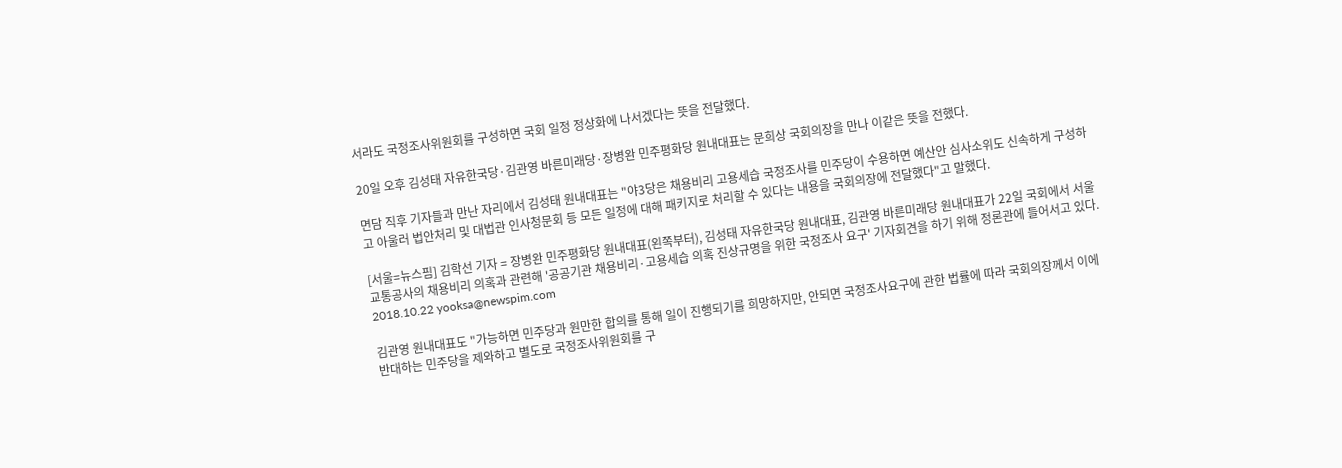서라도 국정조사위원회를 구성하면 국회 일정 정상화에 나서겠다는 뜻을 전달했다.

20일 오후 김성태 자유한국당·김관영 바른미래당·장병완 민주평화당 원내대표는 문희상 국회의장을 만나 이같은 뜻을 전했다.

면담 직후 기자들과 만난 자리에서 김성태 원내대표는 "야3당은 채용비리 고용세습 국정조사를 민주당이 수용하면 예산안 심사소위도 신속하게 구성하고 아울러 법안처리 및 대법관 인사청문회 등 모든 일정에 대해 패키지로 처리할 수 있다는 내용을 국회의장에 전달했다"고 말했다.

[서울=뉴스핌] 김학선 기자 = 장병완 민주평화당 원내대표(왼쪽부터), 김성태 자유한국당 원내대표, 김관영 바른미래당 원내대표가 22일 국회에서 서울교통공사의 채용비리 의혹과 관련해 '공공기관 채용비리·고용세습 의혹 진상규명을 위한 국정조사 요구' 기자회견을 하기 위해 정론관에 들어서고 있다. 2018.10.22 yooksa@newspim.com

김관영 원내대표도 "가능하면 민주당과 원만한 합의를 통해 일이 진행되기를 희망하지만, 안되면 국정조사요구에 관한 법률에 따라 국회의장께서 이에 반대하는 민주당을 제와하고 별도로 국정조사위원회를 구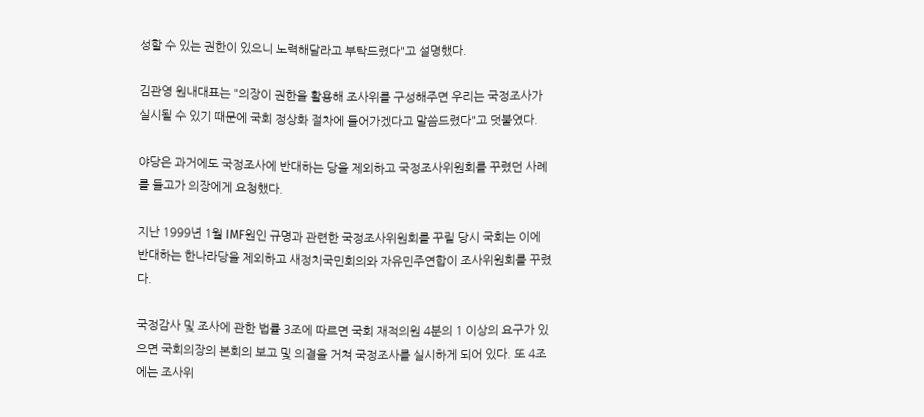성할 수 있는 권한이 있으니 노력해달라고 부탁드렸다"고 설명했다.

김관영 원내대표는 "의장이 권한을 활용해 조사위를 구성해주면 우리는 국정조사가 실시될 수 있기 때문에 국회 정상화 절차에 들어가겠다고 말씀드렸다"고 덧붙였다.

야당은 과거에도 국정조사에 반대하는 당을 제외하고 국정조사위원회를 꾸렸던 사례를 들고가 의장에게 요청했다.

지난 1999년 1월 IMF원인 규명과 관련한 국정조사위원회를 꾸릴 당시 국회는 이에 반대하는 한나라당을 제외하고 새정치국민회의와 자유민주연합이 조사위원회를 꾸렸다.

국정감사 및 조사에 관한 법률 3조에 따르면 국회 재적의원 4분의 1 이상의 요구가 있으면 국회의장의 본회의 보고 및 의결을 거쳐 국정조사를 실시하게 되어 있다. 또 4조에는 조사위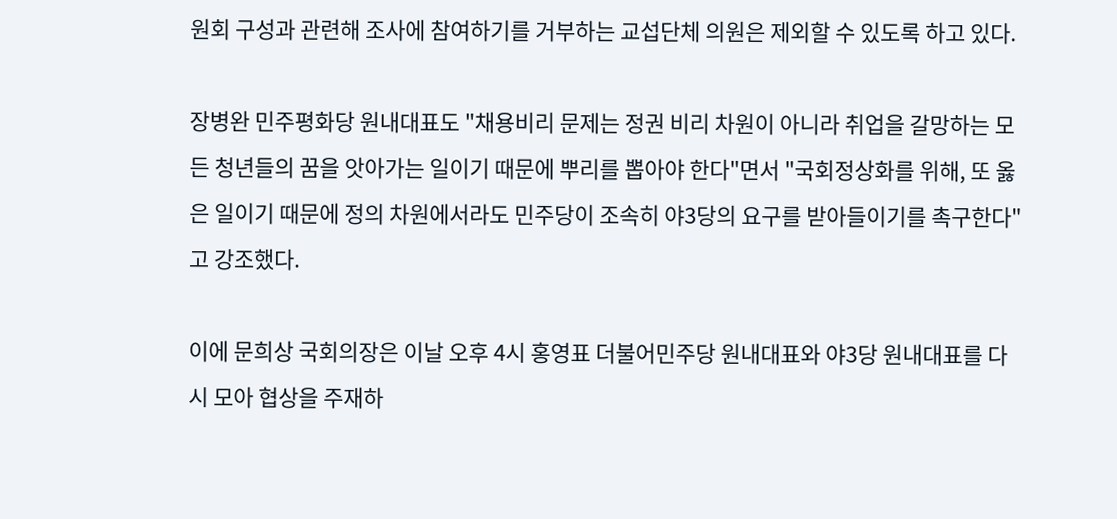원회 구성과 관련해 조사에 참여하기를 거부하는 교섭단체 의원은 제외할 수 있도록 하고 있다.

장병완 민주평화당 원내대표도 "채용비리 문제는 정권 비리 차원이 아니라 취업을 갈망하는 모든 청년들의 꿈을 앗아가는 일이기 때문에 뿌리를 뽑아야 한다"면서 "국회정상화를 위해, 또 옳은 일이기 때문에 정의 차원에서라도 민주당이 조속히 야3당의 요구를 받아들이기를 촉구한다"고 강조했다.

이에 문희상 국회의장은 이날 오후 4시 홍영표 더불어민주당 원내대표와 야3당 원내대표를 다시 모아 협상을 주재하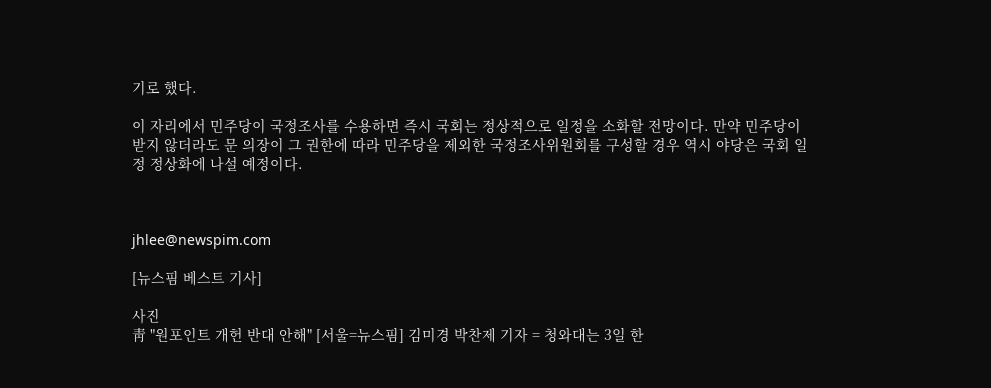기로 했다.

이 자리에서 민주당이 국정조사를 수용하면 즉시 국회는 정상적으로 일정을 소화할 전망이다. 만약 민주당이 받지 않더라도 문 의장이 그 권한에 따라 민주당을 제외한 국정조사위원회를 구성할 경우 역시 야당은 국회 일정 정상화에 나설 예정이다.



jhlee@newspim.com

[뉴스핌 베스트 기사]

사진
靑 "원포인트 개헌 반대 안해" [서울=뉴스핌] 김미경 박찬제 기자 = 청와대는 3일 한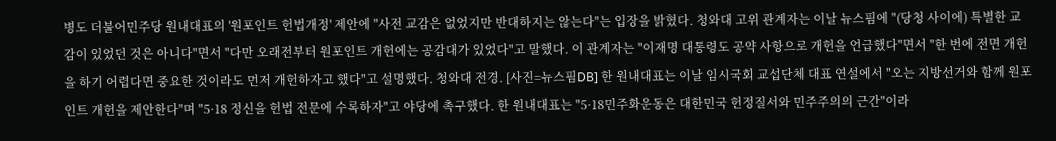병도 더불어민주당 원내대표의 '원포인트 헌법개정' 제안에 "사전 교감은 없었지만 반대하지는 않는다"는 입장을 밝혔다. 청와대 고위 관계자는 이날 뉴스핌에 "(당청 사이에) 특별한 교감이 있었던 것은 아니다"면서 "다만 오래전부터 원포인트 개헌에는 공감대가 있었다"고 말했다. 이 관계자는 "이재명 대통령도 공약 사항으로 개헌을 언급했다"면서 "한 번에 전면 개헌을 하기 어렵다면 중요한 것이라도 먼저 개헌하자고 했다"고 설명했다. 청와대 전경. [사진=뉴스핌DB] 한 원내대표는 이날 임시국회 교섭단체 대표 연설에서 "오는 지방선거와 함께 원포인트 개헌을 제안한다"며 "5·18 정신을 헌법 전문에 수록하자"고 야당에 촉구했다. 한 원내대표는 "5·18민주화운동은 대한민국 헌정질서와 민주주의의 근간"이라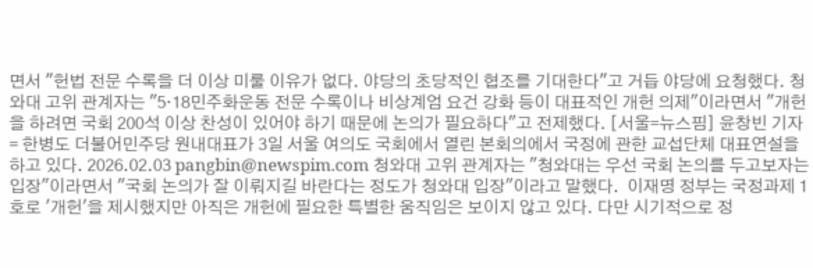면서 "헌법 전문 수록을 더 이상 미룰 이유가 없다. 야당의 초당적인 협조를 기대한다"고 거듭 야당에 요청했다. 청와대 고위 관계자는 "5·18민주화운동 전문 수록이나 비상계엄 요건 강화 등이 대표적인 개헌 의제"이라면서 "개헌을 하려면 국회 200석 이상 찬성이 있어야 하기 때문에 논의가 필요하다"고 전제했다. [서울=뉴스핌] 윤창빈 기자 = 한병도 더불어민주당 원내대표가 3일 서울 여의도 국회에서 열린 본회의에서 국정에 관한 교섭단체 대표연설을 하고 있다. 2026.02.03 pangbin@newspim.com 청와대 고위 관계자는 "청와대는 우선 국회 논의를 두고보자는 입장"이라면서 "국회 논의가 잘 이뤄지길 바란다는 정도가 청와대 입장"이라고 말했다.  이재명 정부는 국정과제 1호로 '개헌'을 제시했지만 아직은 개헌에 필요한 특별한 움직임은 보이지 않고 있다. 다만 시기적으로 정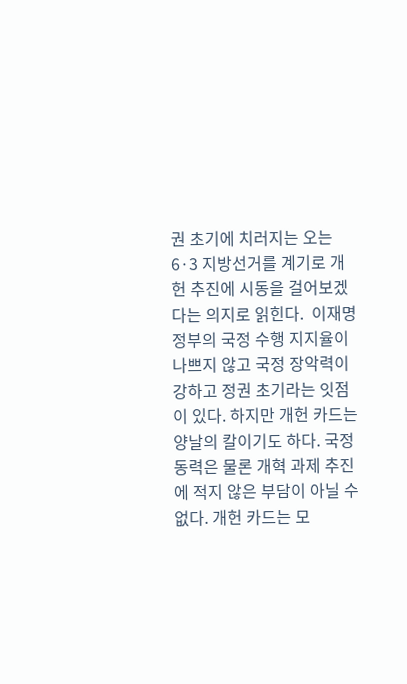권 초기에 치러지는 오는 6·3 지방선거를 계기로 개헌 추진에 시동을 걸어보겠다는 의지로 읽힌다.  이재명 정부의 국정 수행 지지율이 나쁘지 않고 국정 장악력이 강하고 정권 초기라는 잇점이 있다. 하지만 개헌 카드는 양날의 칼이기도 하다. 국정 동력은 물론 개혁 과제 추진에 적지 않은 부담이 아닐 수 없다. 개헌 카드는 모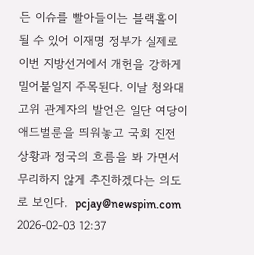든 이슈를 빨아들이는 블랙홀이 될 수 있어 이재명 정부가 실제로 이번 지방선거에서 개헌을 강하게 밀어붙일지 주목된다. 이날 청와대 고위 관계자의 발언은 일단 여당이 애드벌룬을 띄워놓고 국회 진전 상황과 정국의 흐름을 봐 가면서 무리하지 않게 추진하겠다는 의도로 보인다.  pcjay@newspim.com 2026-02-03 12:37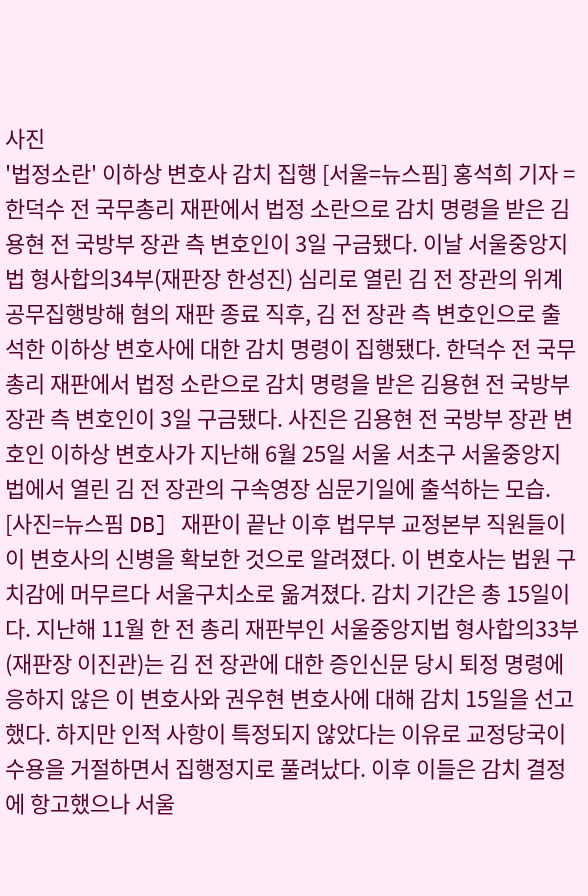사진
'법정소란' 이하상 변호사 감치 집행 [서울=뉴스핌] 홍석희 기자 = 한덕수 전 국무총리 재판에서 법정 소란으로 감치 명령을 받은 김용현 전 국방부 장관 측 변호인이 3일 구금됐다. 이날 서울중앙지법 형사합의34부(재판장 한성진) 심리로 열린 김 전 장관의 위계공무집행방해 혐의 재판 종료 직후, 김 전 장관 측 변호인으로 출석한 이하상 변호사에 대한 감치 명령이 집행됐다. 한덕수 전 국무총리 재판에서 법정 소란으로 감치 명령을 받은 김용현 전 국방부 장관 측 변호인이 3일 구금됐다. 사진은 김용현 전 국방부 장관 변호인 이하상 변호사가 지난해 6월 25일 서울 서초구 서울중앙지법에서 열린 김 전 장관의 구속영장 심문기일에 출석하는 모습. [사진=뉴스핌 DB] 재판이 끝난 이후 법무부 교정본부 직원들이 이 변호사의 신병을 확보한 것으로 알려졌다. 이 변호사는 법원 구치감에 머무르다 서울구치소로 옮겨졌다. 감치 기간은 총 15일이다. 지난해 11월 한 전 총리 재판부인 서울중앙지법 형사합의33부(재판장 이진관)는 김 전 장관에 대한 증인신문 당시 퇴정 명령에 응하지 않은 이 변호사와 권우현 변호사에 대해 감치 15일을 선고했다. 하지만 인적 사항이 특정되지 않았다는 이유로 교정당국이 수용을 거절하면서 집행정지로 풀려났다. 이후 이들은 감치 결정에 항고했으나 서울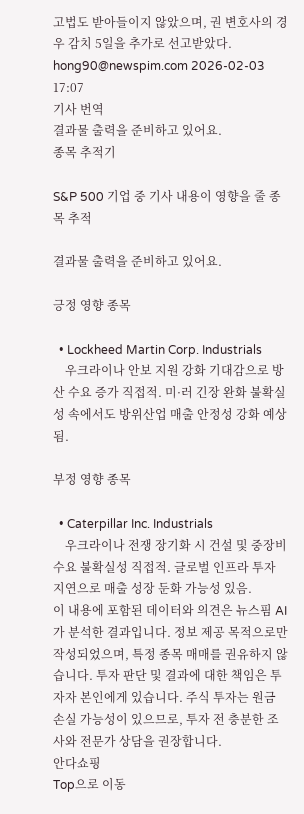고법도 받아들이지 않았으며, 권 변호사의 경우 감치 5일을 추가로 선고받았다. hong90@newspim.com 2026-02-03 17:07
기사 번역
결과물 출력을 준비하고 있어요.
종목 추적기

S&P 500 기업 중 기사 내용이 영향을 줄 종목 추적

결과물 출력을 준비하고 있어요.

긍정 영향 종목

  • Lockheed Martin Corp. Industrials
    우크라이나 안보 지원 강화 기대감으로 방산 수요 증가 직접적. 미·러 긴장 완화 불확실성 속에서도 방위산업 매출 안정성 강화 예상됨.

부정 영향 종목

  • Caterpillar Inc. Industrials
    우크라이나 전쟁 장기화 시 건설 및 중장비 수요 불확실성 직접적. 글로벌 인프라 투자 지연으로 매출 성장 둔화 가능성 있음.
이 내용에 포함된 데이터와 의견은 뉴스핌 AI가 분석한 결과입니다. 정보 제공 목적으로만 작성되었으며, 특정 종목 매매를 권유하지 않습니다. 투자 판단 및 결과에 대한 책임은 투자자 본인에게 있습니다. 주식 투자는 원금 손실 가능성이 있으므로, 투자 전 충분한 조사와 전문가 상담을 권장합니다.
안다쇼핑
Top으로 이동